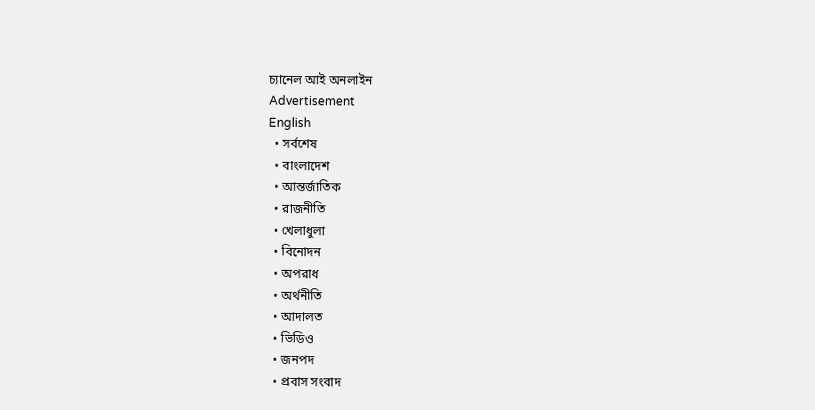চ্যানেল আই অনলাইন
Advertisement
English
  • সর্বশেষ
  • বাংলাদেশ
  • আন্তর্জাতিক
  • রাজনীতি
  • খেলাধুলা
  • বিনোদন
  • অপরাধ
  • অর্থনীতি
  • আদালত
  • ভিডিও
  • জনপদ
  • প্রবাস সংবাদ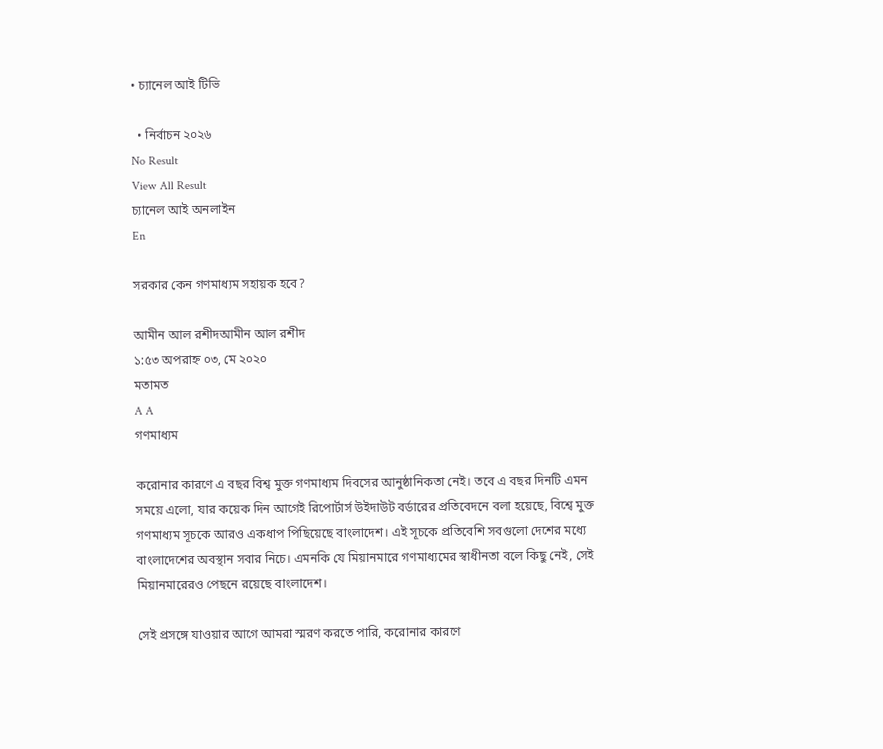• চ্যানেল আই টিভি

  • নির্বাচন ২০২৬
No Result
View All Result
চ্যানেল আই অনলাইন
En

সরকার কেন গণমাধ্যম সহায়ক হবে?

আমীন আল রশীদআমীন আল রশীদ
১:৫৩ অপরাহ্ন ০৩, মে ২০২০
মতামত
A A
গণমাধ্যম

করোনার কারণে এ বছর বিশ্ব মুক্ত গণমাধ্যম দিবসের আনুষ্ঠানিকতা নেই। তবে এ বছর দিনটি এমন সময়ে এলো, যার কয়েক দিন আগেই রিপোর্টার্স উইদাউট বর্ডারের প্রতিবেদনে বলা হয়েছে, বিশ্বে মুক্ত গণমাধ্যম সূচকে আরও একধাপ পিছিয়েছে বাংলাদেশ। এই সূচকে প্রতিবেশি সবগুলো দেশের মধ্যে বাংলাদেশের অবস্থান সবার নিচে। এমনকি যে মিয়ানমারে গণমাধ্যমের স্বাধীনতা বলে কিছু নেই, সেই মিয়ানমারেরও পেছনে রয়েছে বাংলাদেশ।

সেই প্রসঙ্গে যাওয়ার আগে আমরা স্মরণ করতে পারি, করোনার কারণে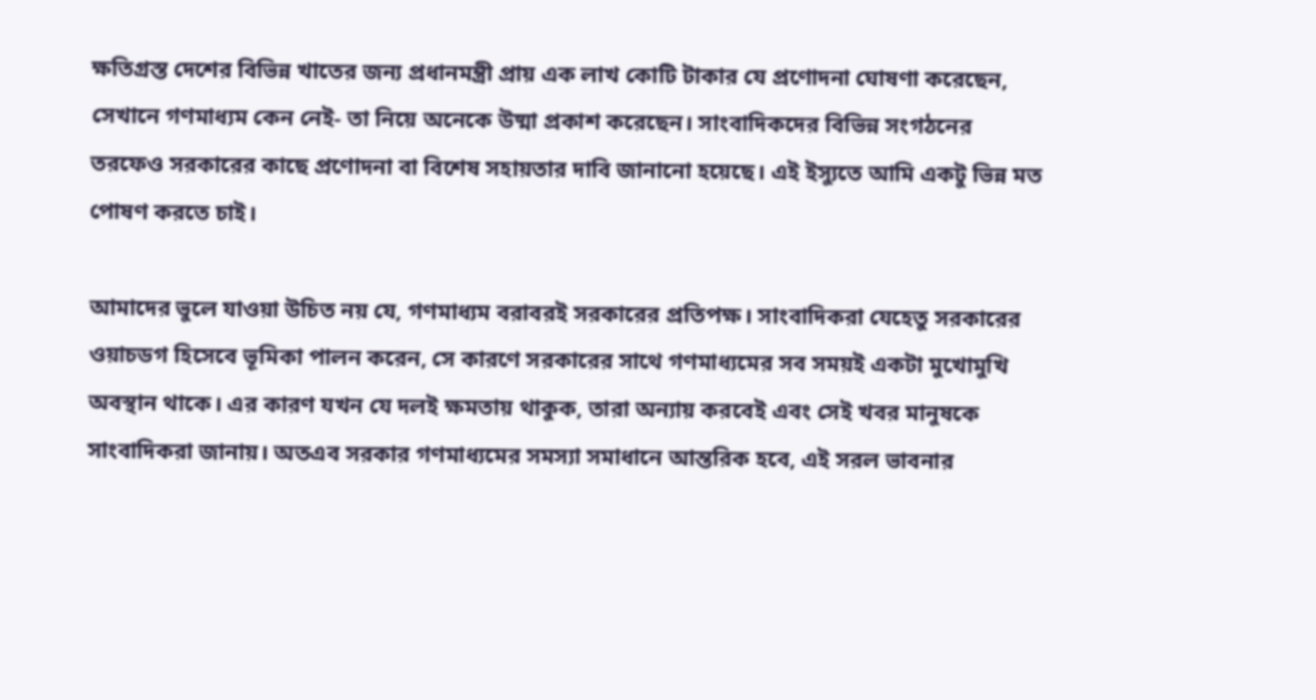ক্ষতিগ্রস্ত দেশের বিভিন্ন খাতের জন্য প্রধানমন্ত্রী প্রায় এক লাখ কোটি টাকার যে প্রণোদনা ঘোষণা করেছেন, সেখানে গণমাধ্যম কেন নেই- তা নিয়ে অনেকে উষ্মা প্রকাশ করেছেন। সাংবাদিকদের বিভিন্ন সংগঠনের তরফেও সরকারের কাছে প্রণোদনা বা বিশেষ সহায়তার দাবি জানানো হয়েছে। এই ইস্যুতে আমি একটু ভিন্ন মত পোষণ করতে চাই।

আমাদের ভুলে যাওয়া উচিত নয় যে, গণমাধ্যম বরাবরই সরকারের প্রতিপক্ষ। সাংবাদিকরা যেহেতু সরকারের ওয়াচডগ হিসেবে ভূমিকা পালন করেন, সে কারণে সরকারের সাথে গণমাধ্যমের সব সময়ই একটা মুখোমুখি অবস্থান থাকে। এর কারণ যখন যে দলই ক্ষমতায় থাকুক, তারা অন্যায় করবেই এবং সেই খবর মানুষকে সাংবাদিকরা জানায়। অতএব সরকার গণমাধ্যমের সমস্যা সমাধানে আন্তরিক হবে, এই সরল ভাবনার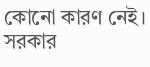কোনো কারণ নেই। সরকার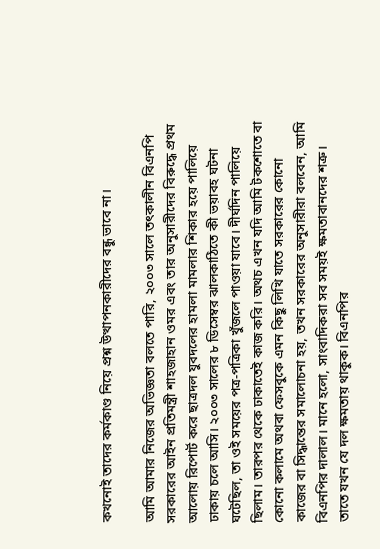কখনোই তাদের কর্মকাণ্ড নিয়ে প্রশ্ন উত্থাপনকারীদের বন্ধু ভাবে না।

আমি আমার নিজের অভিজ্ঞতা বলতে পারি, ২০০৩ সালে তৎকালীন বিএনপি সরকারের আইন প্রতিমন্ত্রী শাহজাহান ওমর এবং তার অনুসারীদের বিরুদ্ধে প্রথম আলোয় রিপোর্ট করে ছাত্রদল যুবদলের হামলা মামলার শিকার হয়ে পালিয়ে ঢাকায় চলে আসি। ২০০৩ সালের ৮ ডিসেম্বর ঝালকাঠিতে কী ভয়াবহ ঘটনা ঘটেছিল, তা ওই সময়ের পত্র-পত্রিকা খুঁজলে পাওয়া যাবে। দীর্ঘদিন পালিয়ে ছিলাম। তারপর থেকে ঢাকাতেই কাজ করি। অথচ এখন যদি আমি টকশোতে বা কোনো কলামে অথবা ফেসবুকে এমন কিছু লিখি যাতে সরকারের কোনো কাজের বা সিদ্ধান্তের সমালোচনা হয়, তখন সরকারের অনুসারীরা বলবেন, আমি বিএনপির দালাল। মানে হলো, সাংবাদিকরা সব সময়ই ক্ষমতাবানদের শত্রু। তাতে যখন যে দল ক্ষমতায় থাকুক। বিএনপির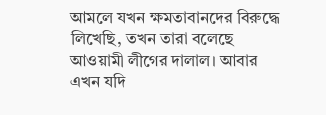আমলে যখন ক্ষমতাবানদের বিরুদ্ধে লিখেছি, তখন তারা বলেছে আওয়ামী লীগের দালাল। আবার এখন যদি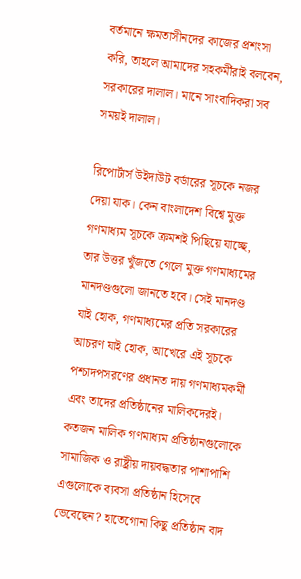বর্তমানে ক্ষমতাসীনদের কাজের প্রশংসা করি, তাহলে আমাদের সহকর্মীরাই বলবেন, সরকারের দালাল। মানে সাংবাদিকরা সব সময়ই দালাল।

রিপোর্টার্স উইদাউট বর্ডারের সূচকে নজর দেয়া যাক। কেন বাংলাদেশ বিশ্বে মুক্ত গণমাধ্যম সূচকে ক্রমশই পিছিয়ে যাচ্ছে, তার উত্তর খুঁজতে গেলে মুক্ত গণমাধ্যমের মানদণ্ডগুলো জানতে হবে। সেই মানদণ্ড যাই হোক, গণমাধ্যমের প্রতি সরকারের আচরণ যাই হোক, আখেরে এই সূচকে পশ্চাদপসরণের প্রধানত দায় গণমাধ্যমকর্মী এবং তাদের প্রতিষ্ঠানের মালিকদেরই। কতজন মালিক গণমাধ্যম প্রতিষ্ঠানগুলোকে সামাজিক ও রাষ্ট্রীয় দায়বদ্ধতার পাশাপাশি এগুলোকে ব্যবসা প্রতিষ্ঠান হিসেবে ভেবেছেন? হাতেগোনা কিছু প্রতিষ্ঠান বাদ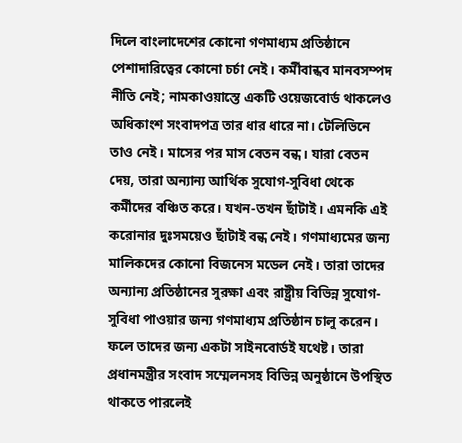দিলে বাংলাদেশের কোনো গণমাধ্যম প্রতিষ্ঠানে পেশাদারিত্বের কোনো চর্চা নেই। কর্মীবান্ধব মানবসম্পদ নীতি নেই; নামকাওয়াস্তে একটি ওয়েজবোর্ড থাকলেও অধিকাংশ সংবাদপত্র তার ধার ধারে না। টেলিভিনে তাও নেই। মাসের পর মাস বেতন বন্ধ। যারা বেতন দেয়, তারা অন্যান্য আর্থিক সুযোগ-সুবিধা থেকে কর্মীদের বঞ্চিত করে। যখন-তখন ছাঁটাই। এমনকি এই করোনার দুঃসময়েও ছাঁটাই বন্ধ নেই। গণমাধ্যমের জন্য মালিকদের কোনো বিজনেস মডেল নেই। তারা তাদের অন্যান্য প্রতিষ্ঠানের সুরক্ষা এবং রাষ্ট্রীয় বিভিন্ন সুযোগ-সুবিধা পাওয়ার জন্য গণমাধ্যম প্রতিষ্ঠান চালু করেন। ফলে তাদের জন্য একটা সাইনবোর্ডই যথেষ্ট। তারা প্রধানমন্ত্রীর সংবাদ সম্মেলনসহ বিভিন্ন অনুষ্ঠানে উপস্থিত থাকতে পারলেই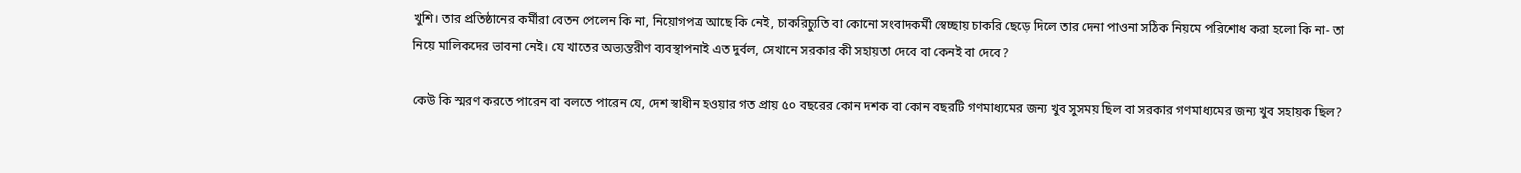খুশি। তার প্রতিষ্ঠানের কর্মীরা বেতন পেলেন কি না, নিয়োগপত্র আছে কি নেই, চাকরিচ্যুতি বা কোনো সংবাদকর্মী স্বেচ্ছায় চাকরি ছেড়ে দিলে তার দেনা পাওনা সঠিক নিয়মে পরিশোধ করা হলো কি না- তা নিয়ে মালিকদের ভাবনা নেই। যে খাতের অভ্যন্তরীণ ব্যবস্থাপনাই এত দুর্বল, সেখানে সরকার কী সহায়তা দেবে বা কেনই বা দেবে?

কেউ কি স্মরণ করতে পারেন বা বলতে পারেন যে, দেশ স্বাধীন হওয়ার গত প্রায় ৫০ বছরের কোন দশক বা কোন বছরটি গণমাধ্যমের জন্য খুব সুসময় ছিল বা সরকার গণমাধ্যমের জন্য খুব সহায়ক ছিল?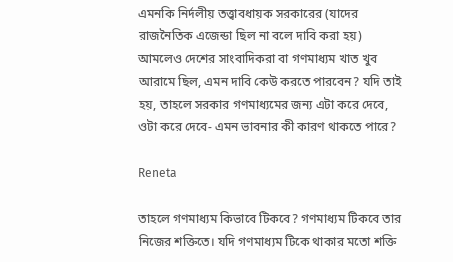এমনকি নির্দলীয় তত্ত্বাবধায়ক সরকারের (যাদের রাজনৈতিক এজেন্ডা ছিল না বলে দাবি করা হয়) আমলেও দেশের সাংবাদিকরা বা গণমাধ্যম খাত খুব আরামে ছিল, এমন দাবি কেউ করতে পারবেন? যদি তাই হয়, তাহলে সরকার গণমাধ্যমের জন্য এটা করে দেবে, ওটা করে দেবে- এমন ভাবনার কী কারণ থাকতে পারে?

Reneta

তাহলে গণমাধ্যম কিভাবে টিকবে? গণমাধ্যম টিকবে তার নিজের শক্তিতে। যদি গণমাধ্যম টিকে থাকার মতো শক্তি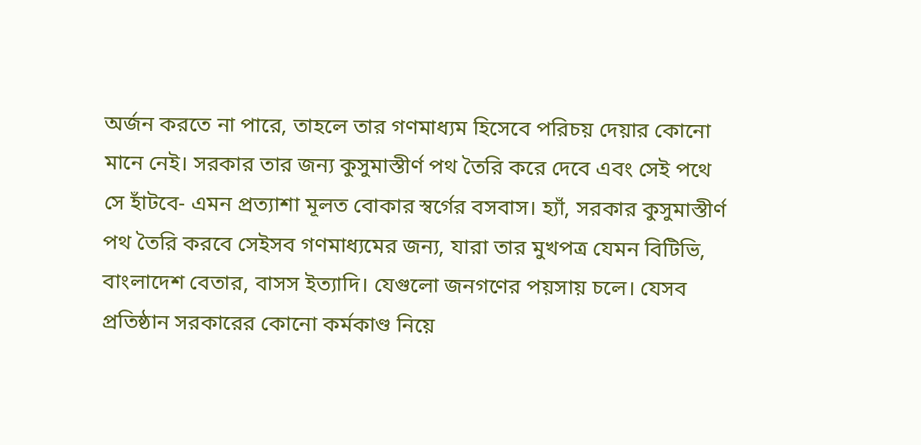অর্জন করতে না পারে, তাহলে তার গণমাধ্যম হিসেবে পরিচয় দেয়ার কোনো মানে নেই। সরকার তার জন্য কুসুমাস্তীর্ণ পথ তৈরি করে দেবে এবং সেই পথে সে হাঁটবে- এমন প্রত্যাশা মূলত বোকার স্বর্গের বসবাস। হ্যাঁ, সরকার কুসুমাস্তীর্ণ পথ তৈরি করবে সেইসব গণমাধ্যমের জন্য, যারা তার মুখপত্র যেমন বিটিভি, বাংলাদেশ বেতার, বাসস ইত্যাদি। যেগুলো জনগণের পয়সায় চলে। যেসব প্রতিষ্ঠান সরকারের কোনো কর্মকাণ্ড নিয়ে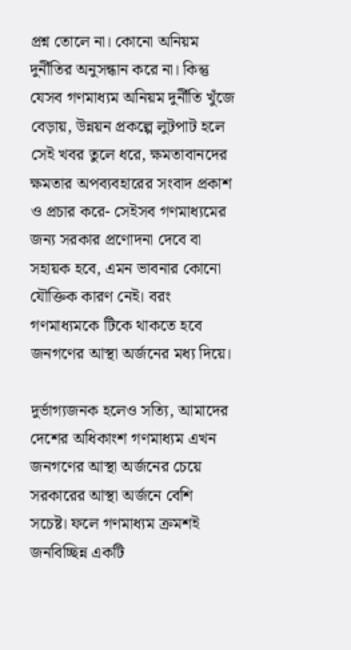প্রশ্ন তোলে না। কোনো অনিয়ম দুর্নীতির অনুসন্ধান করে না। কিন্তু যেসব গণমাধ্যম অনিয়ম দুর্নীতি খুঁজে বেড়ায়, উন্নয়ন প্রকল্পে লুটপাট হলে সেই খবর তুলে ধরে, ক্ষমতাবানদের ক্ষমতার অপব্যবহারের সংবাদ প্রকাশ ও প্রচার করে- সেইসব গণমাধ্যমের জন্য সরকার প্রণোদনা দেবে বা সহায়ক হবে, এমন ভাবনার কোনো যৌক্তিক কারণ নেই। বরং গণমাধ্যমকে টিকে থাকতে হবে জনগণের আস্থা অর্জনের মধ্য দিয়ে।

দুর্ভাগ্যজনক হলেও সত্যি, আমাদের দেশের অধিকাংশ গণমাধ্যম এখন জনগণের আস্থা অর্জনের চেয়ে সরকারের আস্থা অর্জনে বেশি সচেষ্ট। ফলে গণমাধ্যম ক্রমশই জনবিচ্ছিন্ন একটি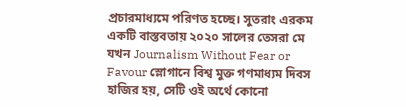প্রচারমাধ্যমে পরিণত হচ্ছে। সুতরাং এরকম একটি বাস্তবতায় ২০২০ সালের তেসরা মে যখন Journalism Without Fear or Favour স্লোগানে বিশ্ব মুক্ত গণমাধ্যম দিবস হাজির হয়, সেটি ওই অর্থে কোনো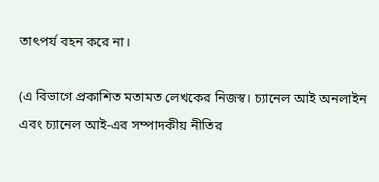তাৎপর্য বহন করে না।

(এ বিভাগে প্রকাশিত মতামত লেখকের নিজস্ব। চ্যানেল আই অনলাইন এবং চ্যানেল আই-এর সম্পাদকীয় নীতির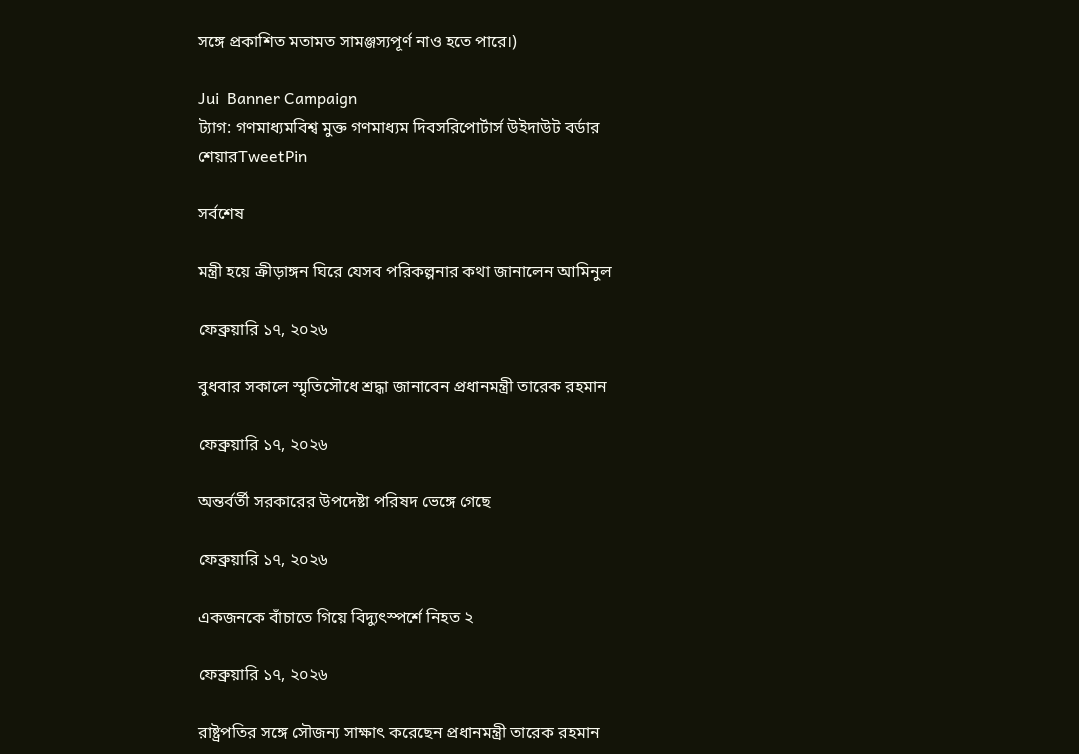সঙ্গে প্রকাশিত মতামত সামঞ্জস্যপূর্ণ নাও হতে পারে।)

Jui  Banner Campaign
ট্যাগ: গণমাধ্যমবিশ্ব মুক্ত গণমাধ্যম দিবসরিপোর্টার্স উইদাউট বর্ডার
শেয়ারTweetPin

সর্বশেষ

মন্ত্রী হয়ে ক্রীড়াঙ্গন ঘিরে যেসব পরিকল্পনার কথা জানালেন আমিনুল

ফেব্রুয়ারি ১৭, ২০২৬

বুধবার সকালে স্মৃতিসৌধে শ্রদ্ধা জানাবেন প্রধানমন্ত্রী তারেক রহমান

ফেব্রুয়ারি ১৭, ২০২৬

অন্তর্বর্তী সরকারের উপদেষ্টা পরিষদ ভেঙ্গে গেছে

ফেব্রুয়ারি ১৭, ২০২৬

একজনকে বাঁচাতে গিয়ে বিদ্যুৎস্পর্শে নিহত ২

ফেব্রুয়ারি ১৭, ২০২৬

রাষ্ট্রপতির সঙ্গে সৌজন্য সাক্ষাৎ করেছেন প্রধানমন্ত্রী তারেক রহমান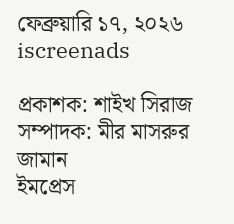ফেব্রুয়ারি ১৭, ২০২৬
iscreenads

প্রকাশক: শাইখ সিরাজ
সম্পাদক: মীর মাসরুর জামান
ইমপ্রেস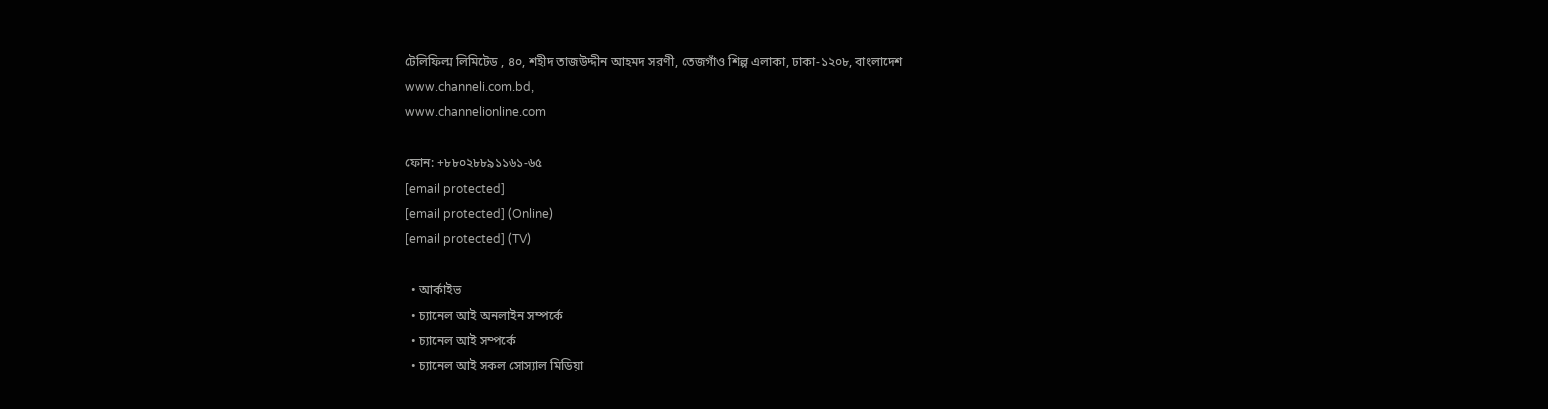টেলিফিল্ম লিমিটেড , ৪০, শহীদ তাজউদ্দীন আহমদ সরণী, তেজগাঁও শিল্প এলাকা, ঢাকা-১২০৮, বাংলাদেশ
www.channeli.com.bd,
www.channelionline.com

ফোন: +৮৮০২৮৮৯১১৬১-৬৫
[email protected]
[email protected] (Online)
[email protected] (TV)

  • আর্কাইভ
  • চ্যানেল আই অনলাইন সম্পর্কে
  • চ্যানেল আই সম্পর্কে
  • চ্যানেল আই সকল সোস্যাল মিডিয়া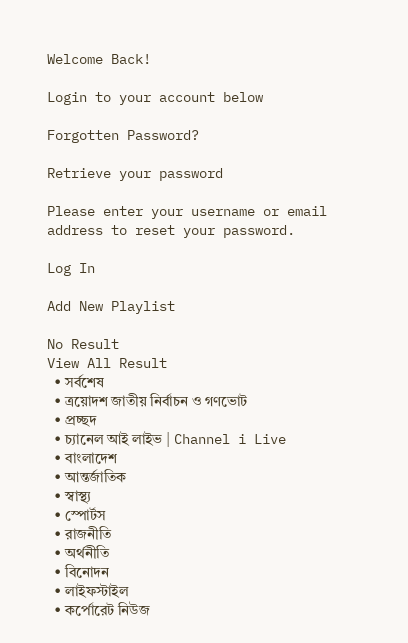Welcome Back!

Login to your account below

Forgotten Password?

Retrieve your password

Please enter your username or email address to reset your password.

Log In

Add New Playlist

No Result
View All Result
  • সর্বশেষ
  • ত্রয়োদশ জাতীয় নির্বাচন ও গণভোট
  • প্রচ্ছদ
  • চ্যানেল আই লাইভ | Channel i Live
  • বাংলাদেশ
  • আন্তর্জাতিক
  • স্বাস্থ্য
  • স্পোর্টস
  • রাজনীতি
  • অর্থনীতি
  • বিনোদন
  • লাইফস্টাইল
  • কর্পোরেট নিউজ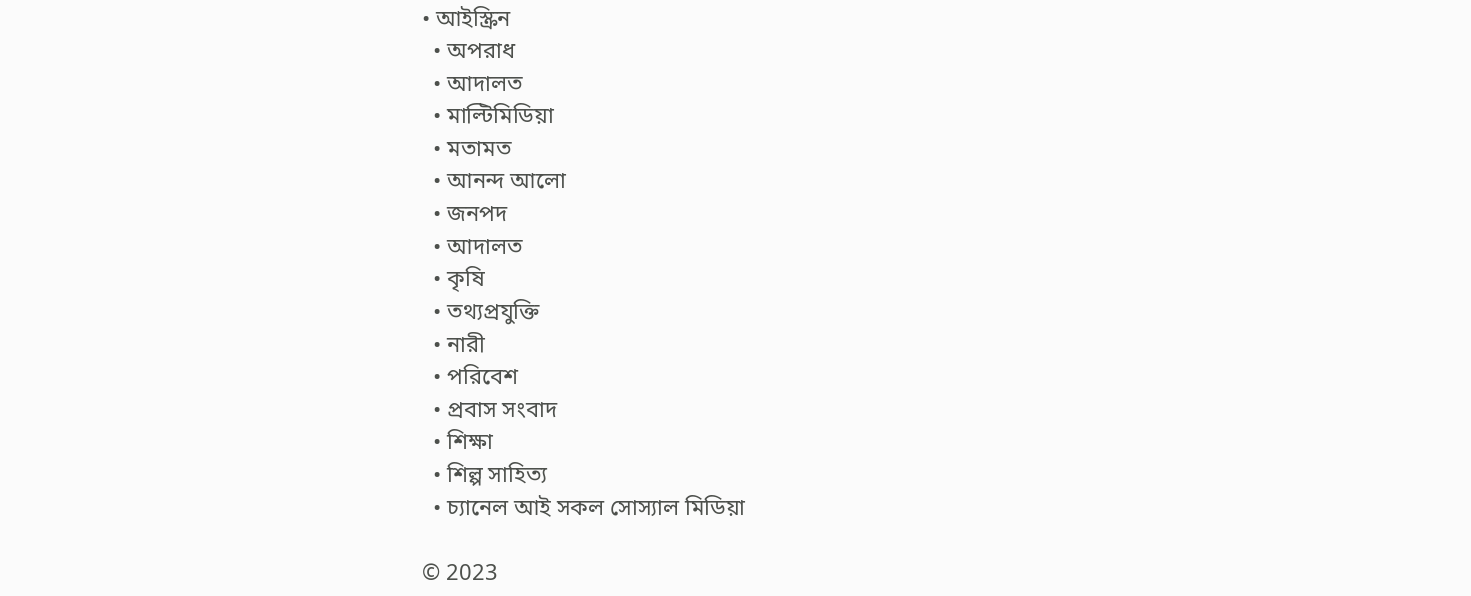• আইস্ক্রিন
  • অপরাধ
  • আদালত
  • মাল্টিমিডিয়া
  • মতামত
  • আনন্দ আলো
  • জনপদ
  • আদালত
  • কৃষি
  • তথ্যপ্রযুক্তি
  • নারী
  • পরিবেশ
  • প্রবাস সংবাদ
  • শিক্ষা
  • শিল্প সাহিত্য
  • চ্যানেল আই সকল সোস্যাল মিডিয়া

© 2023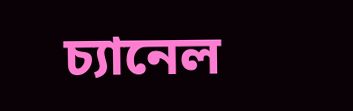চ্যানেল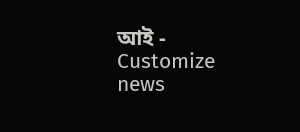আই - Customize news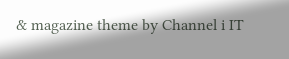& magazine theme by Channel i IT